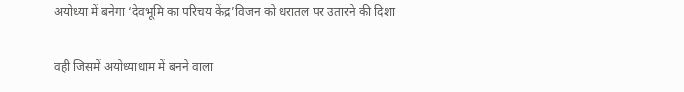अयोध्या में बनेगा ‘देवभूमि का परिचय केंद्र’विजन को धरातल पर उतारने की दिशा

वही जिसमें अयोध्याधाम में बनने वाला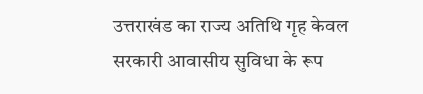उत्तराखंड का राज्य अतिथि गृह केवल सरकारी आवासीय सुविधा के रूप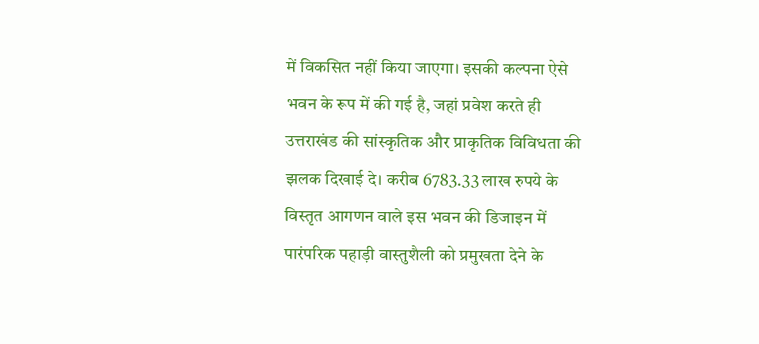में विकसित नहीं किया जाएगा। इसकी कल्पना ऐसे भवन के रूप में की गई है, जहां प्रवेश करते ही उत्तराखंड की सांस्कृतिक और प्राकृतिक विविधता की झलक दिखाई दे। करीब 6783.33 लाख रुपये के विस्तृत आगणन वाले इस भवन की डिजाइन में पारंपरिक पहाड़ी वास्तुशैली को प्रमुखता देने के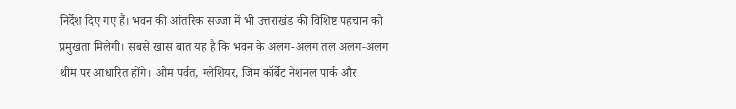निर्देश दिए गए हैं। भवन की आंतरिक सज्जा में भी उत्तराखंड की विशिष्ट पहचान को प्रमुखता मिलेगी। सबसे खास बात यह है कि भवन के अलग-अलग तल अलग-अलग थीम पर आधारित होंगे। ओम पर्वत, ग्लेशियर, जिम कॉर्बेट नेशनल पार्क और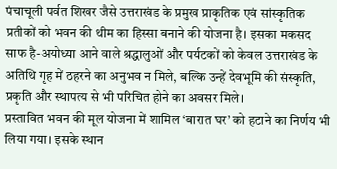पंचाचूली पर्वत शिखर जैसे उत्तराखंड के प्रमुख प्राकृतिक एवं सांस्कृतिक प्रतीकों को भवन की थीम का हिस्सा बनाने की योजना है। इसका मकसद साफ है-अयोध्या आने वाले श्रद्धालुओं और पर्यटकों को केवल उत्तराखंड के अतिथि गृह में ठहरने का अनुभव न मिले, बल्कि उन्हें देवभूमि की संस्कृति, प्रकृति और स्थापत्य से भी परिचित होने का अवसर मिले।
प्रस्तावित भवन की मूल योजना में शामिल ‘बारात घर’ को हटाने का निर्णय भी लिया गया। इसके स्थान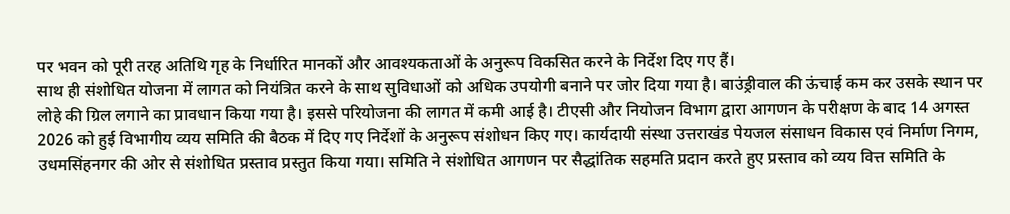पर भवन को पूरी तरह अतिथि गृह के निर्धारित मानकों और आवश्यकताओं के अनुरूप विकसित करने के निर्देश दिए गए हैं।
साथ ही संशोधित योजना में लागत को नियंत्रित करने के साथ सुविधाओं को अधिक उपयोगी बनाने पर जोर दिया गया है। बाउंड्रीवाल की ऊंचाई कम कर उसके स्थान पर लोहे की ग्रिल लगाने का प्रावधान किया गया है। इससे परियोजना की लागत में कमी आई है। टीएसी और नियोजन विभाग द्वारा आगणन के परीक्षण के बाद 14 अगस्त 2026 को हुई विभागीय व्यय समिति की बैठक में दिए गए निर्देशों के अनुरूप संशोधन किए गए। कार्यदायी संस्था उत्तराखंड पेयजल संसाधन विकास एवं निर्माण निगम, उधमसिंहनगर की ओर से संशोधित प्रस्ताव प्रस्तुत किया गया। समिति ने संशोधित आगणन पर सैद्धांतिक सहमति प्रदान करते हुए प्रस्ताव को व्यय वित्त समिति के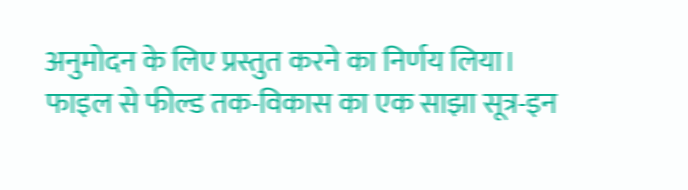अनुमोदन के लिए प्रस्तुत करने का निर्णय लिया।
फाइल से फील्ड तक-विकास का एक साझा सूत्र-इन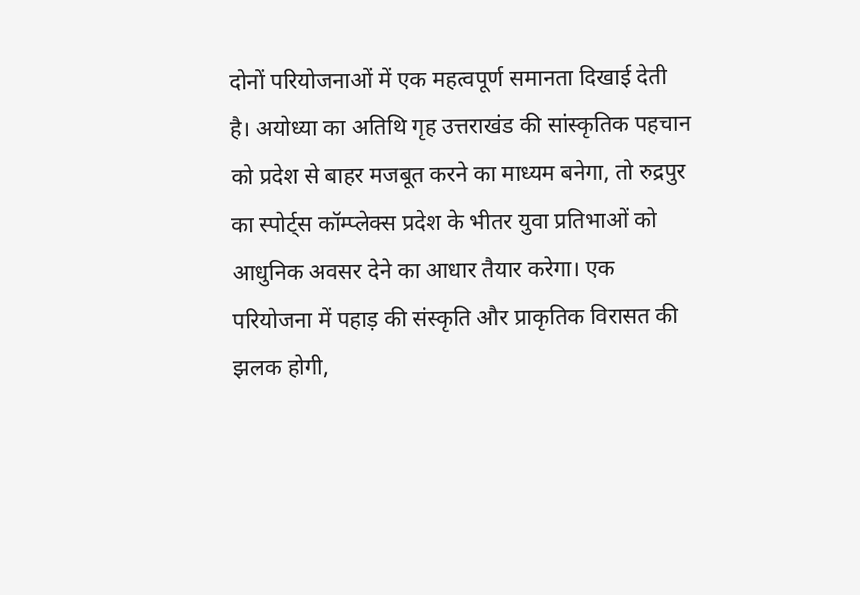दोनों परियोजनाओं में एक महत्वपूर्ण समानता दिखाई देती है। अयोध्या का अतिथि गृह उत्तराखंड की सांस्कृतिक पहचान को प्रदेश से बाहर मजबूत करने का माध्यम बनेगा, तो रुद्रपुर का स्पोर्ट्स कॉम्प्लेक्स प्रदेश के भीतर युवा प्रतिभाओं को आधुनिक अवसर देने का आधार तैयार करेगा। एक परियोजना में पहाड़ की संस्कृति और प्राकृतिक विरासत की झलक होगी,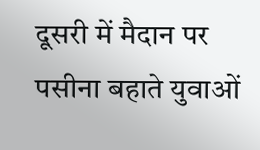दूसरी में मैदान पर पसीना बहाते युवाओं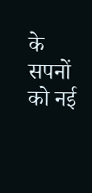के सपनों को नई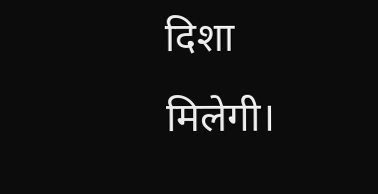दिशा मिलेगी।